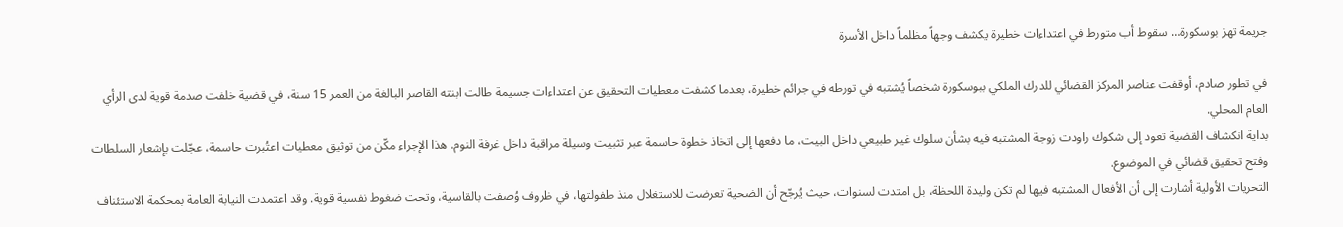جريمة تهز بوسكورة… سقوط أب متورط في اعتداءات خطيرة يكشف وجهاً مظلماً داخل الأسرة

في تطور صادم، أوقفت عناصر المركز القضائي للدرك الملكي ببوسكورة شخصاً يُشتبه في تورطه في جرائم خطيرة، بعدما كشفت معطيات التحقيق عن اعتداءات جسيمة طالت ابنته القاصر البالغة من العمر 15 سنة، في قضية خلفت صدمة قوية لدى الرأي العام المحلي.
بداية انكشاف القضية تعود إلى شكوك راودت زوجة المشتبه فيه بشأن سلوك غير طبيعي داخل البيت، ما دفعها إلى اتخاذ خطوة حاسمة عبر تثبيت وسيلة مراقبة داخل غرفة النوم. هذا الإجراء مكّن من توثيق معطيات اعتُبرت حاسمة، عجّلت بإشعار السلطات وفتح تحقيق قضائي في الموضوع.
التحريات الأولية أشارت إلى أن الأفعال المشتبه فيها لم تكن وليدة اللحظة، بل امتدت لسنوات، حيث يُرجّح أن الضحية تعرضت للاستغلال منذ طفولتها، في ظروف وُصفت بالقاسية، وتحت ضغوط نفسية قوية. وقد اعتمدت النيابة العامة بمحكمة الاستئناف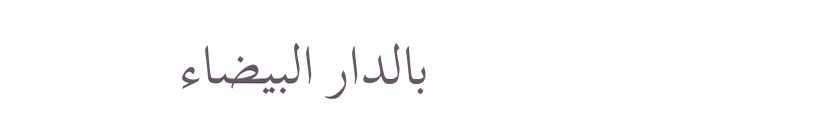بالدار البيضاء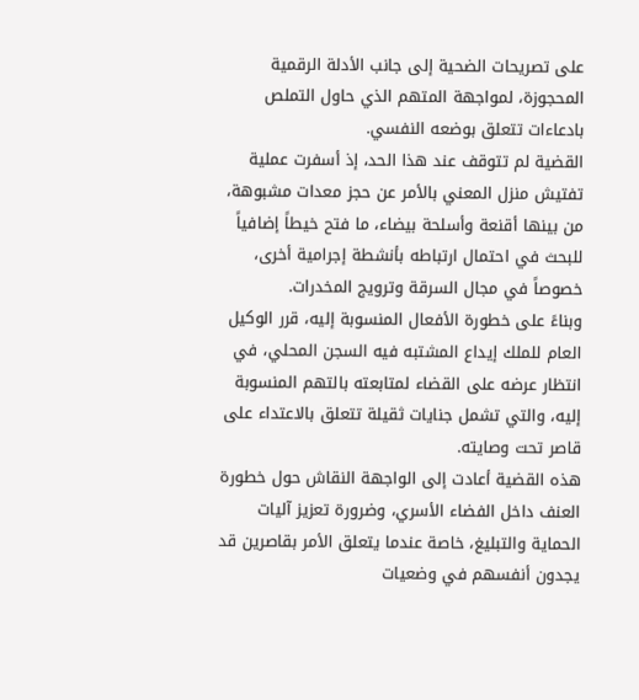على تصريحات الضحية إلى جانب الأدلة الرقمية المحجوزة، لمواجهة المتهم الذي حاول التملص بادعاءات تتعلق بوضعه النفسي.
القضية لم تتوقف عند هذا الحد، إذ أسفرت عملية تفتيش منزل المعني بالأمر عن حجز معدات مشبوهة، من بينها أقنعة وأسلحة بيضاء، ما فتح خيطاً إضافياً للبحث في احتمال ارتباطه بأنشطة إجرامية أخرى، خصوصاً في مجال السرقة وترويج المخدرات.
وبناءً على خطورة الأفعال المنسوبة إليه، قرر الوكيل العام للملك إيداع المشتبه فيه السجن المحلي، في انتظار عرضه على القضاء لمتابعته بالتهم المنسوبة إليه، والتي تشمل جنايات ثقيلة تتعلق بالاعتداء على قاصر تحت وصايته.
هذه القضية أعادت إلى الواجهة النقاش حول خطورة العنف داخل الفضاء الأسري، وضرورة تعزيز آليات الحماية والتبليغ، خاصة عندما يتعلق الأمر بقاصرين قد يجدون أنفسهم في وضعيات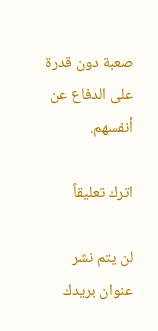صعبة دون قدرة على الدفاع عن أنفسهم.

اترك تعليقاً

لن يتم نشر عنوان بريدك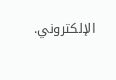الإلكتروني.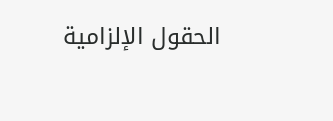الحقول الإلزامية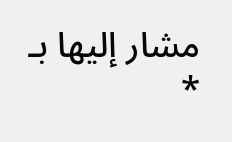مشار إليها بـ *